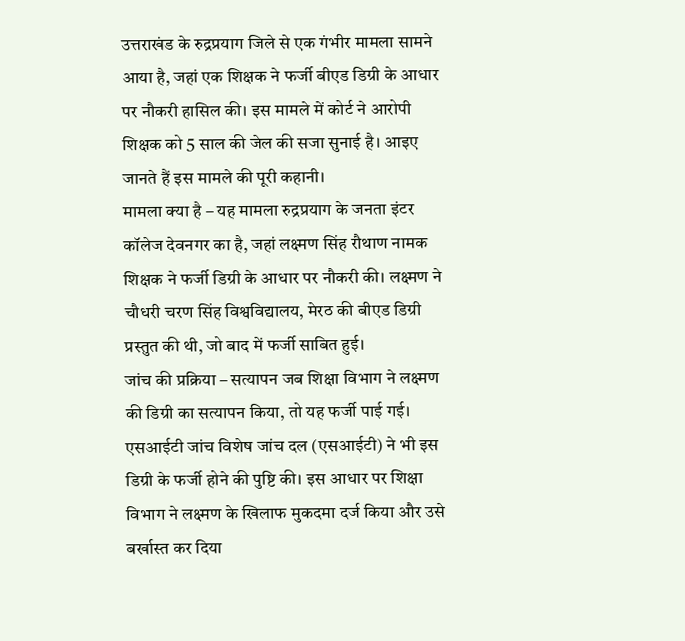उत्तराखंड के रुद्रप्रयाग जिले से एक गंभीर मामला सामने आया है, जहां एक शिक्षक ने फर्जी बीएड डिग्री के आधार पर नौकरी हासिल की। इस मामले में कोर्ट ने आरोपी शिक्षक को 5 साल की जेल की सजा सुनाई है। आइए जानते हैं इस मामले की पूरी कहानी।
मामला क्या है – यह मामला रुद्रप्रयाग के जनता इंटर कॉलेज देवनगर का है, जहां लक्ष्मण सिंह रौथाण नामक शिक्षक ने फर्जी डिग्री के आधार पर नौकरी की। लक्ष्मण ने चौधरी चरण सिंह विश्वविद्यालय, मेरठ की बीएड डिग्री प्रस्तुत की थी, जो बाद में फर्जी साबित हुई।
जांच की प्रक्रिया – सत्यापन जब शिक्षा विभाग ने लक्ष्मण की डिग्री का सत्यापन किया, तो यह फर्जी पाई गई। एसआईटी जांच विशेष जांच दल (एसआईटी) ने भी इस डिग्री के फर्जी होने की पुष्टि की। इस आधार पर शिक्षा विभाग ने लक्ष्मण के खिलाफ मुकदमा दर्ज किया और उसे बर्खास्त कर दिया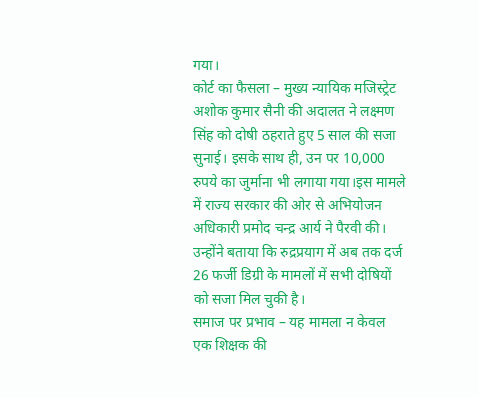गया।
कोर्ट का फैसला – मुख्य न्यायिक मजिस्ट्रेट अशोक कुमार सैनी की अदालत ने लक्ष्मण सिंह को दोषी ठहराते हुए 5 साल की सजा सुनाई। इसके साथ ही, उन पर 10,000 रुपये का जुर्माना भी लगाया गया।इस मामले में राज्य सरकार की ओर से अभियोजन अधिकारी प्रमोद चन्द्र आर्य ने पैरवी की। उन्होंने बताया कि रुद्रप्रयाग में अब तक दर्ज 26 फर्जी डिग्री के मामलों में सभी दोषियों को सजा मिल चुकी है।
समाज पर प्रभाव – यह मामला न केवल एक शिक्षक की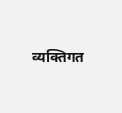व्यक्तिगत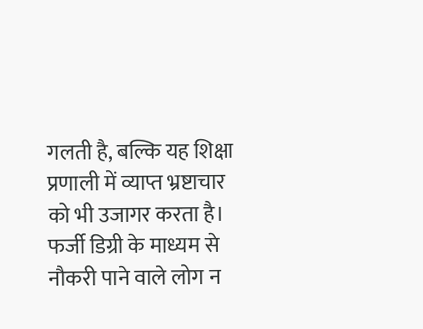गलती है, बल्कि यह शिक्षा प्रणाली में व्याप्त भ्रष्टाचार को भी उजागर करता है। फर्जी डिग्री के माध्यम से नौकरी पाने वाले लोग न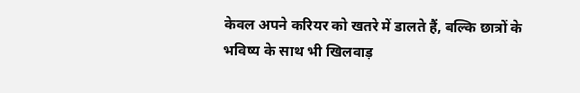केवल अपने करियर को खतरे में डालते हैं, बल्कि छात्रों के भविष्य के साथ भी खिलवाड़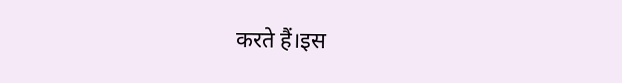करते हैं।इस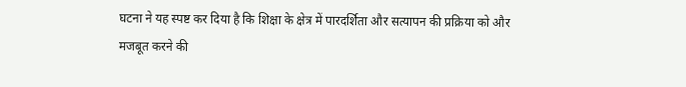घटना ने यह स्पष्ट कर दिया है कि शिक्षा के क्षेत्र में पारदर्शिता और सत्यापन की प्रक्रिया को और मजबूत करने की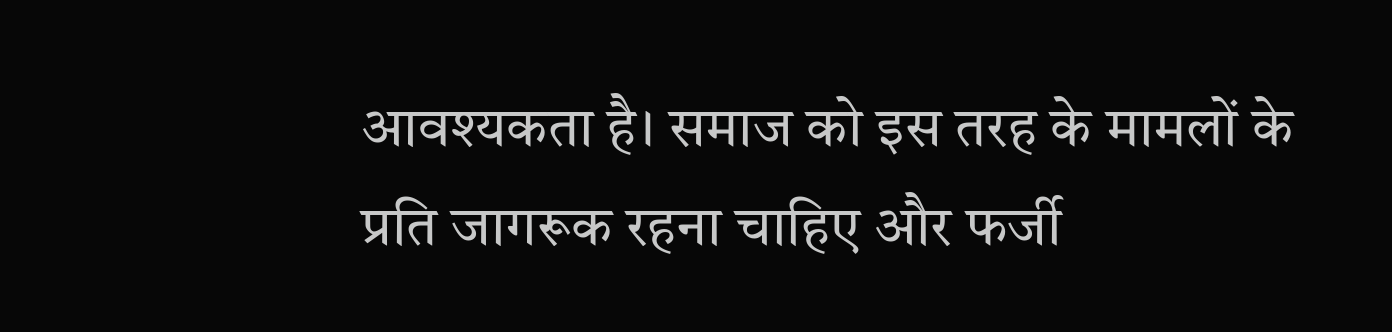आवश्यकता है। समाज को इस तरह के मामलों के प्रति जागरूक रहना चाहिए और फर्जी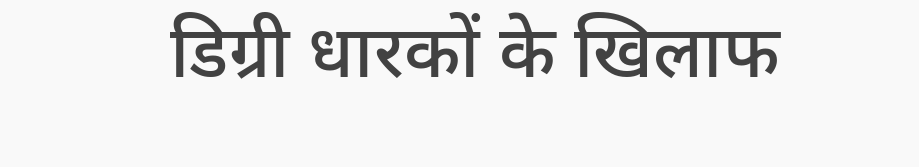डिग्री धारकों के खिलाफ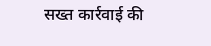सख्त कार्रवाई की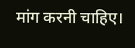मांग करनी चाहिए।